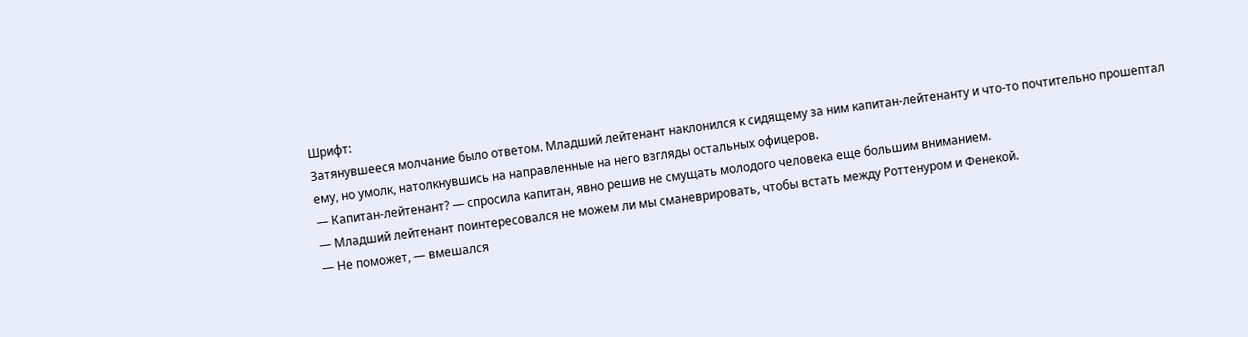Шрифт:
Затянувшееся молчание было ответом. Младший лейтенант наклонился к сидящему за ним капитан-лейтенанту и что-то почтительно прошептал ему, но умолк, натолкнувшись на направленные на него взгляды остальных офицеров.
— Капитан-лейтенант? — спросила капитан, явно решив не смущать молодого человека еще большим вниманием.
— Младший лейтенант поинтересовался не можем ли мы сманеврировать, чтобы встать между Роттенуром и Фенекой.
— Не поможет, — вмешался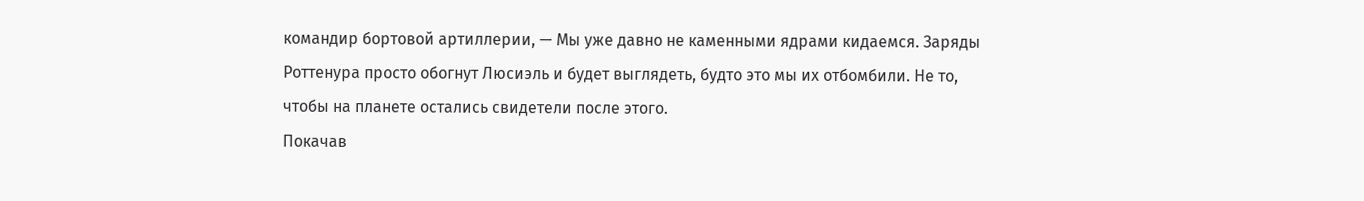командир бортовой артиллерии, — Мы уже давно не каменными ядрами кидаемся. Заряды Роттенура просто обогнут Люсиэль и будет выглядеть, будто это мы их отбомбили. Не то, чтобы на планете остались свидетели после этого.
Покачав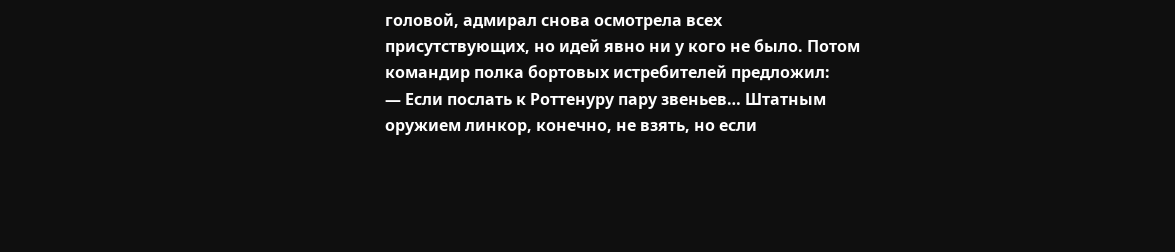головой, адмирал снова осмотрела всех присутствующих, но идей явно ни у кого не было. Потом командир полка бортовых истребителей предложил:
— Если послать к Роттенуру пару звеньев… Штатным оружием линкор, конечно, не взять, но если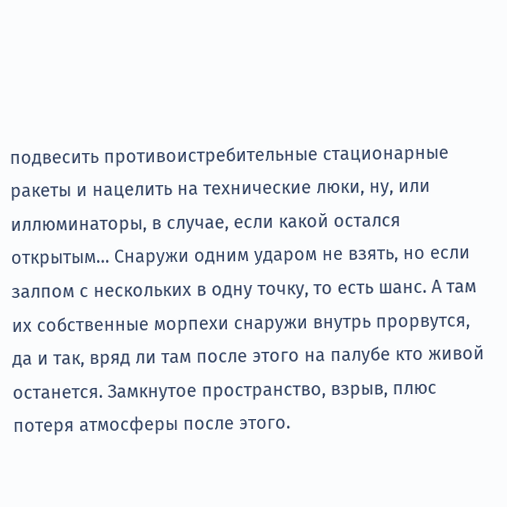подвесить противоистребительные стационарные ракеты и нацелить на технические люки, ну, или иллюминаторы, в случае, если какой остался открытым… Снаружи одним ударом не взять, но если залпом с нескольких в одну точку, то есть шанс. А там их собственные морпехи снаружи внутрь прорвутся, да и так, вряд ли там после этого на палубе кто живой останется. Замкнутое пространство, взрыв, плюс потеря атмосферы после этого.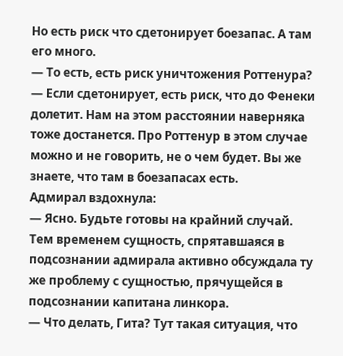Но есть риск что сдетонирует боезапас. А там его много.
— То есть, есть риск уничтожения Роттенура?
— Если сдетонирует, есть риск, что до Фенеки долетит. Нам на этом расстоянии наверняка тоже достанется. Про Роттенур в этом случае можно и не говорить, не о чем будет. Вы же знаете, что там в боезапасах есть.
Адмирал вздохнула:
— Ясно. Будьте готовы на крайний случай.
Тем временем сущность, спрятавшаяся в подсознании адмирала активно обсуждала ту же проблему с сущностью, прячущейся в подсознании капитана линкора.
— Что делать, Гита? Тут такая ситуация, что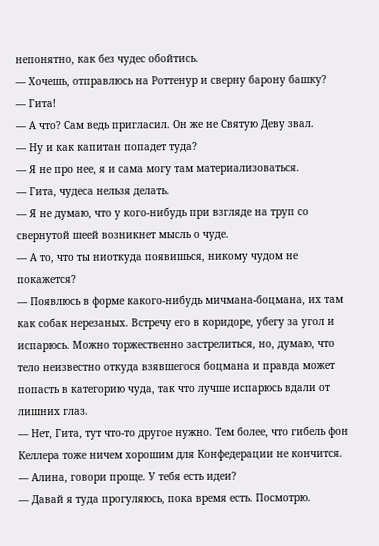непонятно, как без чудес обойтись.
— Хочешь, отправлюсь на Роттенур и сверну барону башку?
— Гита!
— А что? Сам ведь пригласил. Он же не Святую Деву звал.
— Ну и как капитан попадет туда?
— Я не про нее, я и сама могу там материализоваться.
— Гита, чудеса нельзя делать.
— Я не думаю, что у кого-нибудь при взгляде на труп со свернутой шеей возникнет мысль о чуде.
— А то, что ты ниоткуда появишься, никому чудом не покажется?
— Появлюсь в форме какого-нибудь мичмана-боцмана, их там как собак нерезаных. Встречу его в коридоре, убегу за угол и испарюсь. Можно торжественно застрелиться, но, думаю, что тело неизвестно откуда взявшегося боцмана и правда может попасть в категорию чуда, так что лучше испарюсь вдали от лишних глаз.
— Нет, Гита, тут что-то другое нужно. Тем более, что гибель фон Келлера тоже ничем хорошим для Конфедерации не кончится.
— Алина, говори проще. У тебя есть идеи?
— Давай я туда прогуляюсь, пока время есть. Посмотрю.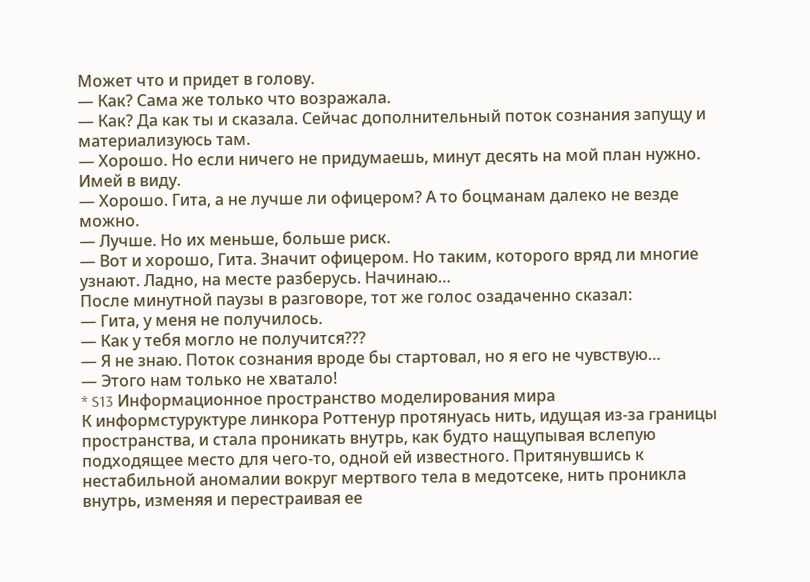Может что и придет в голову.
— Как? Сама же только что возражала.
— Как? Да как ты и сказала. Сейчас дополнительный поток сознания запущу и материализуюсь там.
— Хорошо. Но если ничего не придумаешь, минут десять на мой план нужно. Имей в виду.
— Хорошо. Гита, а не лучше ли офицером? А то боцманам далеко не везде можно.
— Лучше. Но их меньше, больше риск.
— Вот и хорошо, Гита. Значит офицером. Но таким, которого вряд ли многие узнают. Ладно, на месте разберусь. Начинаю…
После минутной паузы в разговоре, тот же голос озадаченно сказал:
— Гита, у меня не получилось.
— Как у тебя могло не получится???
— Я не знаю. Поток сознания вроде бы стартовал, но я его не чувствую…
— Этого нам только не хватало!
* S13 Информационное пространство моделирования мира
К информстуруктуре линкора Роттенур протянуась нить, идущая из-за границы пространства, и стала проникать внутрь, как будто нащупывая вслепую подходящее место для чего-то, одной ей известного. Притянувшись к нестабильной аномалии вокруг мертвого тела в медотсеке, нить проникла внутрь, изменяя и перестраивая ее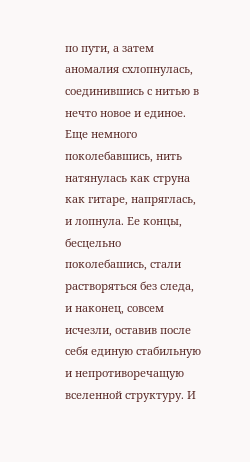по пути, а затем аномалия схлопнулась, соединившись с нитью в нечто новое и единое. Еще немного поколебавшись, нить натянулась как струна как гитаре, напряглась, и лопнула. Ее концы, бесцельно поколебашись, стали растворяться без следа, и наконец, совсем исчезли, оставив после себя единую стабильную и непротиворечащую вселенной структуру. И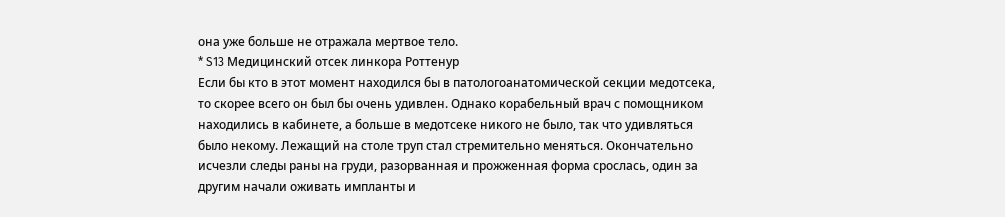она уже больше не отражала мертвое тело.
* S13 Медицинский отсек линкора Роттенур
Если бы кто в этот момент находился бы в патологоанатомической секции медотсека, то скорее всего он был бы очень удивлен. Однако корабельный врач с помощником находились в кабинете, а больше в медотсеке никого не было, так что удивляться было некому. Лежащий на столе труп стал стремительно меняться. Окончательно исчезли следы раны на груди, разорванная и прожженная форма срослась, один за другим начали оживать импланты и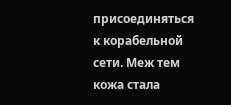присоединяться к корабельной сети. Меж тем кожа стала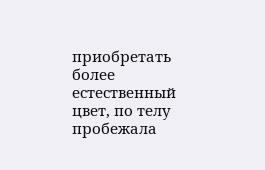приобретать более естественный цвет, по телу пробежала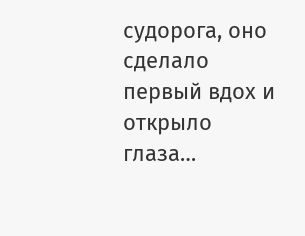судорога, оно сделало первый вдох и открыло глаза…